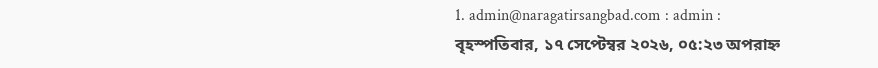1. admin@naragatirsangbad.com : admin :
বৃহস্পতিবার, ১৭ সেপ্টেম্বর ২০২৬, ০৫:২৩ অপরাহ্ন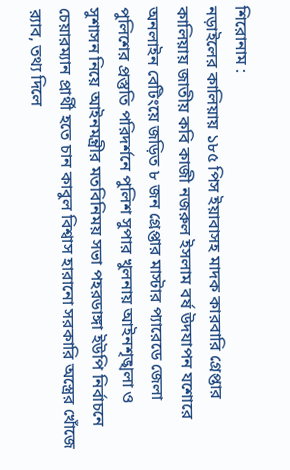শিরোনাম :
নড়াইলের কালিয়ায় ১৮৫ পিস ইয়াবাসহ মাদক কারবারি গ্রেপ্তার কালিয়ায় জাতীয় কবি কাজী নজরুল ইসলাম বর্ষ উদযাপন যশোরে অনলাইন বেটিংয়ে জড়িত ৮ জন গ্রেপ্তার মাস্টার প্যারেডে জেলা পুলিশের প্রস্তুতি পরিদর্শনে পুলিশ সুপার খুলনায় আইনশৃঙ্খলা ও সুশাসন নিয়ে আইনমন্ত্রীর মতবিনিময় সভা পহরডাঙ্গা ইউপি নির্বাচনে চেয়ারম্যান প্রার্থী হতে চান কাবুল বিশ্বাস হারানো সরকারি অস্ত্রের খোঁজে র‍্যাব, তথ্য দিলে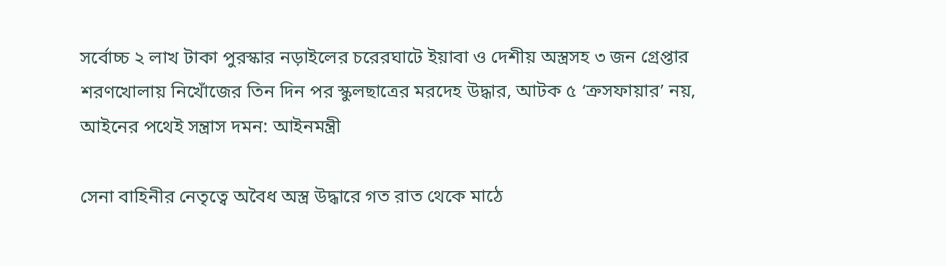সর্বোচ্চ ২ লাখ টাকা পুরস্কার নড়াইলের চরেরঘাটে ইয়াবা ও দেশীয় অস্ত্রসহ ৩ জন গ্রেপ্তার শরণখোলায় নিখোঁজের তিন দিন পর স্কুলছাত্রের মরদেহ উদ্ধার, আটক ৫ ‘ক্রসফায়ার’ নয়, আইনের পথেই সন্ত্রাস দমন: আইনমন্ত্রী

সেনা বাহিনীর নেতৃত্বে অবৈধ অস্ত্র উদ্ধারে গত রাত থেকে মাঠে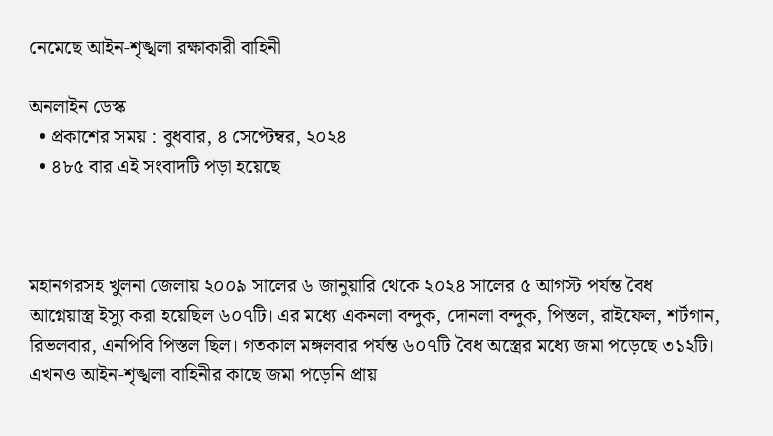নেমেছে আইন-শৃঙ্খলা রক্ষাকারী বাহিনী

অনলাইন ডেস্ক
  • প্রকাশের সময় : বুধবার, ৪ সেপ্টেম্বর, ২০২৪
  • ৪৮৫ বার এই সংবাদটি পড়া হয়েছে



মহানগরসহ খুলনা জেলায় ২০০৯ সালের ৬ জানুয়ারি থেকে ২০২৪ সালের ৫ আগস্ট পর্যন্ত বৈধ আগ্নেয়াস্ত্র ইস্যু করা হয়েছিল ৬০৭টি। এর মধ্যে একনলা বন্দুক, দোনলা বন্দুক, পিস্তল, রাইফেল, শর্টগান, রিভলবার, এনপিবি পিস্তল ছিল। গতকাল মঙ্গলবার পর্যন্ত ৬০৭টি বৈধ অস্ত্রের মধ্যে জমা পড়েছে ৩১২টি। এখনও আইন-শৃঙ্খলা বাহিনীর কাছে জমা পড়েনি প্রায়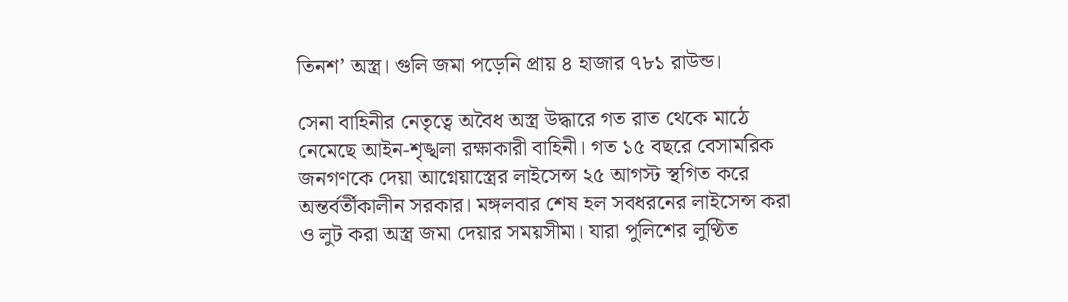তিনশ’ অস্ত্র। গুলি জমা পড়েনি প্রায় ৪ হাজার ৭৮১ রাউন্ড।

সেনা বাহিনীর নেতৃত্বে অবৈধ অস্ত্র উদ্ধারে গত রাত থেকে মাঠে নেমেছে আইন-শৃঙ্খলা রক্ষাকারী বাহিনী। গত ১৫ বছরে বেসামরিক জনগণকে দেয়া আগ্নেয়াস্ত্রের লাইসেন্স ২৫ আগস্ট স্থগিত করে অন্তর্বর্তীকালীন সরকার। মঙ্গলবার শেষ হল সবধরনের লাইসেন্স করা ও লুট করা অস্ত্র জমা দেয়ার সময়সীমা। যারা পুলিশের লুণ্ঠিত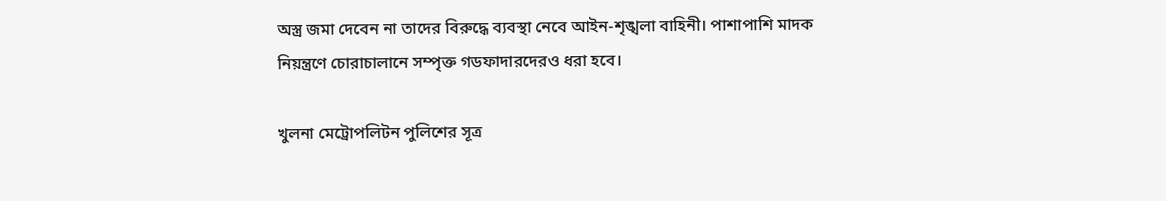অস্ত্র জমা দেবেন না তাদের বিরুদ্ধে ব্যবস্থা নেবে আইন-শৃঙ্খলা বাহিনী। পাশাপাশি মাদক নিয়ন্ত্রণে চোরাচালানে সম্পৃক্ত গডফাদারদেরও ধরা হবে।

খুলনা মেট্রোপলিটন পুলিশের সূত্র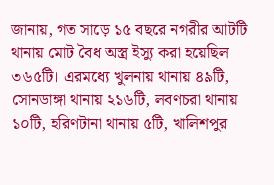জানায়, গত সাড়ে ১৫ বছরে নগরীর আটটি থানায় মোট বৈধ অস্ত্র ইস্যু করা হয়েছিল ৩৬৫টি। এরমধ্যে খুলনায় থানায় ৪৯টি, সোনডাঙ্গা থানায় ২১৬টি, লবণচরা থানায় ১০টি, হরিণটানা থানায় ৫টি, খালিশপুর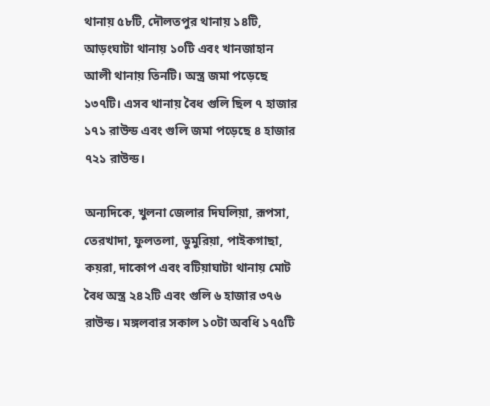থানায় ৫৮টি, দৌলতপুর থানায় ১৪টি, আড়ংঘাটা থানায় ১০টি এবং খানজাহান আলী থানায় তিনটি। অস্ত্র জমা পড়েছে ১৩৭টি। এসব থানায় বৈধ গুলি ছিল ৭ হাজার ১৭১ রাউন্ড এবং গুলি জমা পড়েছে ৪ হাজার ৭২১ রাউন্ড।

অন্যদিকে, খুলনা জেলার দিঘলিয়া, রূপসা, তেরখাদা, ফুলতলা, ডুমুরিয়া, পাইকগাছা, কয়রা, দাকোপ এবং বটিয়াঘাটা থানায় মোট বৈধ অস্ত্র ২৪২টি এবং গুলি ৬ হাজার ৩৭৬ রাউন্ড। মঙ্গলবার সকাল ১০টা অবধি ১৭৫টি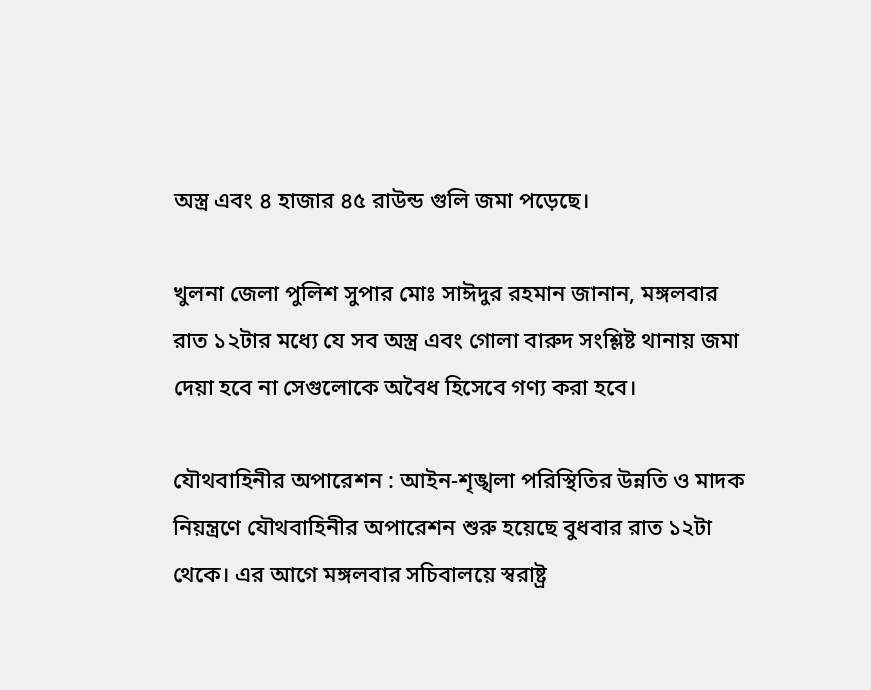অস্ত্র এবং ৪ হাজার ৪৫ রাউন্ড গুলি জমা পড়েছে।

খুলনা জেলা পুলিশ সুপার মোঃ সাঈদুর রহমান জানান, মঙ্গলবার রাত ১২টার মধ্যে যে সব অস্ত্র এবং গোলা বারুদ সংশ্লিষ্ট থানায় জমা দেয়া হবে না সেগুলোকে অবৈধ হিসেবে গণ্য করা হবে।

যৌথবাহিনীর অপারেশন : আইন-শৃঙ্খলা পরিস্থিতির উন্নতি ও মাদক নিয়ন্ত্রণে যৌথবাহিনীর অপারেশন শুরু হয়েছে বুধবার রাত ১২টা থেকে। এর আগে মঙ্গলবার সচিবালয়ে স্বরাষ্ট্র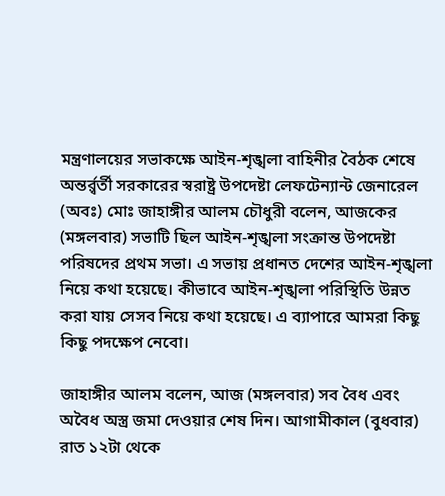মন্ত্রণালয়ের সভাকক্ষে আইন-শৃঙ্খলা বাহিনীর বৈঠক শেষে অন্তর্র্বর্তী সরকারের স্বরাষ্ট্র উপদেষ্টা লেফটেন্যান্ট জেনারেল (অবঃ) মোঃ জাহাঙ্গীর আলম চৌধুরী বলেন, আজকের (মঙ্গলবার) সভাটি ছিল আইন-শৃঙ্খলা সংক্রান্ত উপদেষ্টা পরিষদের প্রথম সভা। এ সভায় প্রধানত দেশের আইন-শৃঙ্খলা নিয়ে কথা হয়েছে। কীভাবে আইন-শৃঙ্খলা পরিস্থিতি উন্নত করা যায় সেসব নিয়ে কথা হয়েছে। এ ব্যাপারে আমরা কিছু কিছু পদক্ষেপ নেবো।

জাহাঙ্গীর আলম বলেন, আজ (মঙ্গলবার) সব বৈধ এবং অবৈধ অস্ত্র জমা দেওয়ার শেষ দিন। আগামীকাল (বুধবার) রাত ১২টা থেকে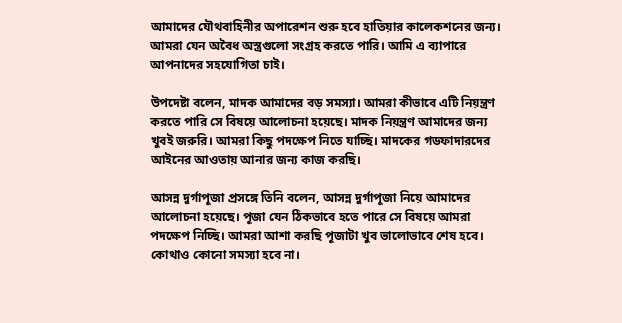আমাদের যৌথবাহিনীর অপারেশন শুরু হবে হাতিয়ার কালেকশনের জন্য। আমরা যেন অবৈধ অস্ত্রগুলো সংগ্রহ করতে পারি। আমি এ ব্যাপারে আপনাদের সহযোগিতা চাই।

উপদেষ্টা বলেন, মাদক আমাদের বড় সমস্যা। আমরা কীভাবে এটি নিয়ন্ত্রণ করতে পারি সে বিষয়ে আলোচনা হয়েছে। মাদক নিয়ন্ত্রণ আমাদের জন্য খুবই জরুরি। আমরা কিছু পদক্ষেপ নিতে যাচ্ছি। মাদকের গডফাদারদের আইনের আওতায় আনার জন্য কাজ করছি।

আসন্ন দুর্গাপূজা প্রসঙ্গে তিনি বলেন, আসন্ন দুর্গাপূজা নিয়ে আমাদের আলোচনা হয়েছে। পূজা যেন ঠিকভাবে হতে পারে সে বিষয়ে আমরা পদক্ষেপ নিচ্ছি। আমরা আশা করছি পূজাটা খুব ভালোভাবে শেষ হবে। কোথাও কোনো সমস্যা হবে না।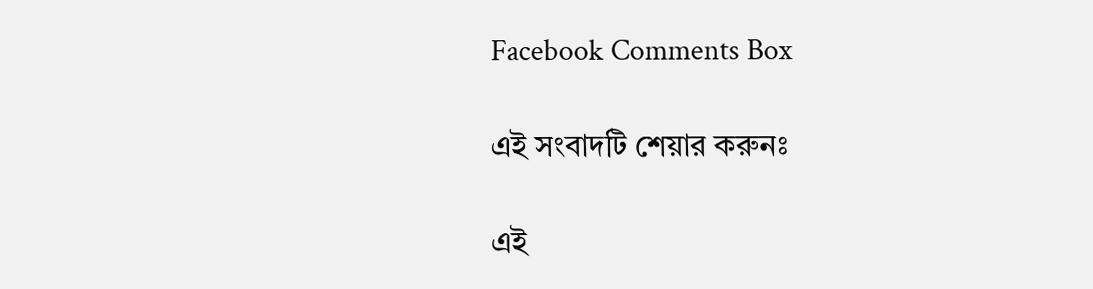Facebook Comments Box

এই সংবাদটি শেয়ার করুনঃ

এই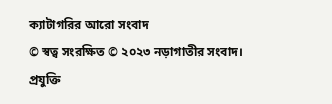ক্যাটাগরির আরো সংবাদ
© স্বত্ব সংরক্ষিত © ২০২৩ নড়াগাতীর সংবাদ।
প্রযুক্তি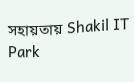সহায়তায় Shakil IT Park